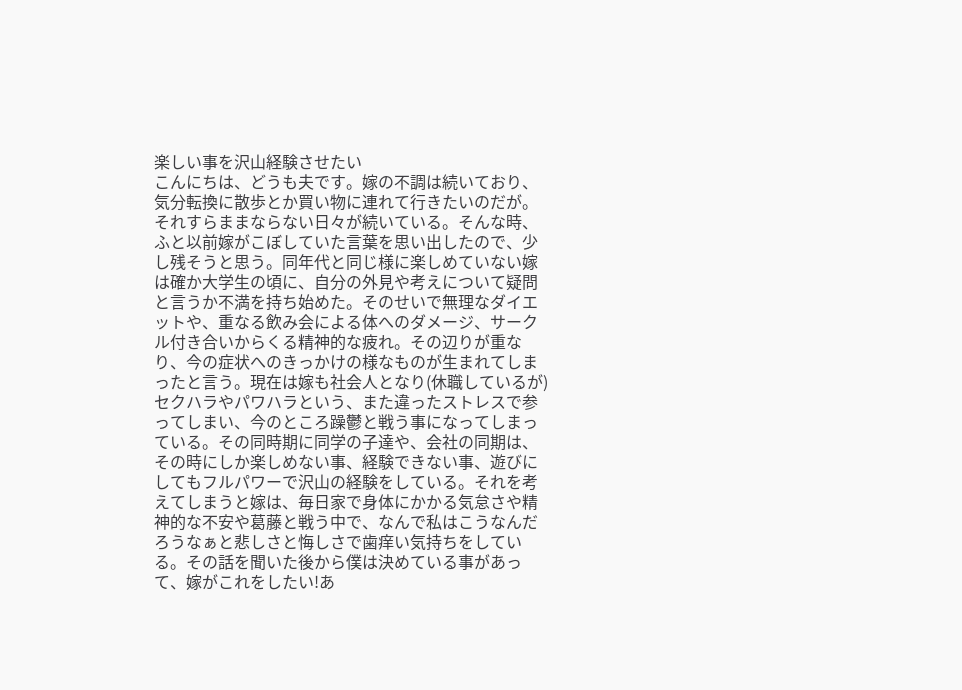楽しい事を沢山経験させたい
こんにちは、どうも夫です。嫁の不調は続いており、気分転換に散歩とか買い物に連れて行きたいのだが。それすらままならない日々が続いている。そんな時、ふと以前嫁がこぼしていた言葉を思い出したので、少し残そうと思う。同年代と同じ様に楽しめていない嫁は確か大学生の頃に、自分の外見や考えについて疑問と言うか不満を持ち始めた。そのせいで無理なダイエットや、重なる飲み会による体へのダメージ、サークル付き合いからくる精神的な疲れ。その辺りが重なり、今の症状へのきっかけの様なものが生まれてしまったと言う。現在は嫁も社会人となり(休職しているが)セクハラやパワハラという、また違ったストレスで参ってしまい、今のところ躁鬱と戦う事になってしまっている。その同時期に同学の子達や、会社の同期は、その時にしか楽しめない事、経験できない事、遊びにしてもフルパワーで沢山の経験をしている。それを考えてしまうと嫁は、毎日家で身体にかかる気怠さや精神的な不安や葛藤と戦う中で、なんで私はこうなんだろうなぁと悲しさと悔しさで歯痒い気持ちをしている。その話を聞いた後から僕は決めている事があって、嫁がこれをしたい!あ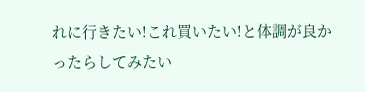れに行きたい!これ買いたい!と体調が良かったらしてみたい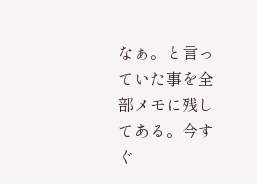なぁ。と言っていた事を全部メモに残してある。今すぐ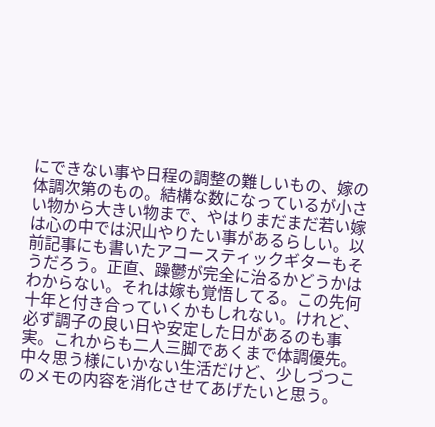にできない事や日程の調整の難しいもの、嫁の体調次第のもの。結構な数になっているが小さい物から大きい物まで、やはりまだまだ若い嫁は心の中では沢山やりたい事があるらしい。以前記事にも書いたアコースティックギターもそうだろう。正直、躁鬱が完全に治るかどうかはわからない。それは嫁も覚悟してる。この先何十年と付き合っていくかもしれない。けれど、必ず調子の良い日や安定した日があるのも事実。これからも二人三脚であくまで体調優先。中々思う様にいかない生活だけど、少しづつこのメモの内容を消化させてあげたいと思う。